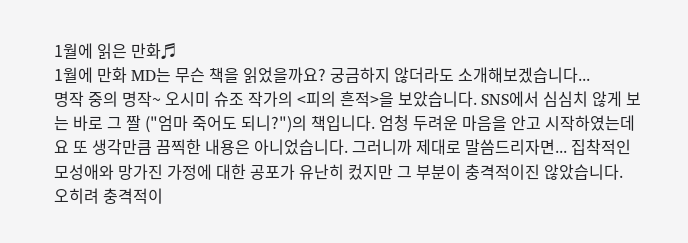1월에 읽은 만화♬
1월에 만화 MD는 무슨 책을 읽었을까요? 궁금하지 않더라도 소개해보겠습니다...
명작 중의 명작~ 오시미 슈조 작가의 <피의 흔적>을 보았습니다. SNS에서 심심치 않게 보는 바로 그 짤 ("엄마 죽어도 되니?")의 책입니다. 엄청 두려운 마음을 안고 시작하였는데요 또 생각만큼 끔찍한 내용은 아니었습니다. 그러니까 제대로 말씀드리자면... 집착적인 모성애와 망가진 가정에 대한 공포가 유난히 컸지만 그 부분이 충격적이진 않았습니다. 오히려 충격적이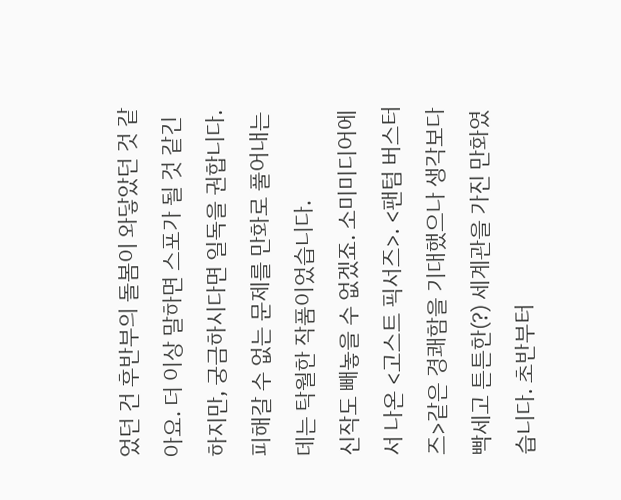었던 건 후반부의 돌봄이 와닿았던 것 같아요. 더 이상 말하면 스포가 될 것 같긴하지만, 궁금하시다면 일독을 권합니다. 피해갈 수 없는 문제를 만화로 풀어내는데는 탁월한 작품이었습니다.
신작도 빼놓을 수 없겠죠. 소미미디어에서 나온 <고스트 픽서즈>. <팬텀 버스터즈>같은 경쾌함을 기대했으나 생각보다 빡세고 튼튼한(?) 세계관을 가진 만화였습니다. 초반부터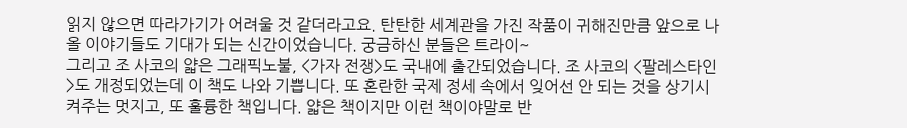읽지 않으면 따라가기가 어려울 것 같더라고요. 탄탄한 세계관을 가진 작품이 귀해진만큼 앞으로 나올 이야기들도 기대가 되는 신간이었습니다. 궁금하신 분들은 트라이~
그리고 조 사코의 얇은 그래픽노불, <가자 전쟁>도 국내에 출간되었습니다. 조 사코의 <팔레스타인>도 개정되었는데 이 책도 나와 기쁩니다. 또 혼란한 국제 정세 속에서 잊어선 안 되는 것을 상기시켜주는 멋지고, 또 훌륭한 책입니다. 얇은 책이지만 이런 책이야말로 반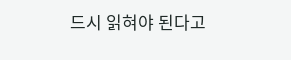드시 읽혀야 된다고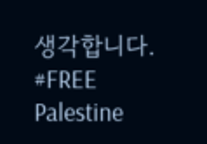생각합니다. #FREE Palestine